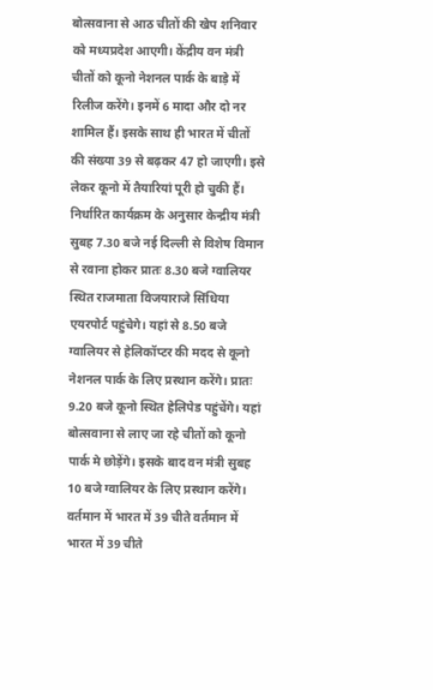बोत्सवाना से आठ चीतों की खेप शनिवार को मध्यप्रदेश आएगी। केंद्रीय वन मंत्री चीतों को कूनो नेशनल पार्क के बाड़े में रिलीज करेंगे। इनमें 6 मादा और दो नर शामिल हैं। इसके साथ ही भारत में चीतों की संख्या 39 से बढ़कर 47 हो जाएगी। इसे लेकर कूनो में तैयारियां पूरी हो चुकी हैं। निर्धारित कार्यक्रम के अनुसार केन्द्रीय मंत्री सुबह 7.30 बजे नई दिल्ली से विशेष विमान से रवाना होकर प्रातः 8.30 बजे ग्वालियर स्थित राजमाता विजयाराजे सिंधिया एयरपोर्ट पहुंचेगे। यहां से 8.50 बजे ग्वालियर से हेलिकॉप्टर की मदद से कूनो नेशनल पार्क के लिए प्रस्थान करेंगे। प्रातः 9.20 बजे कूनो स्थित हेलिपेड पहुंचेंगे। यहां बोत्सवाना से लाए जा रहे चीतों को कूनो पार्क मे छोड़ेंगे। इसके बाद वन मंत्री सुबह 10 बजे ग्वालियर के लिए प्रस्थान करेंगे। वर्तमान में भारत में 39 चीते वर्तमान में भारत में 39 चीते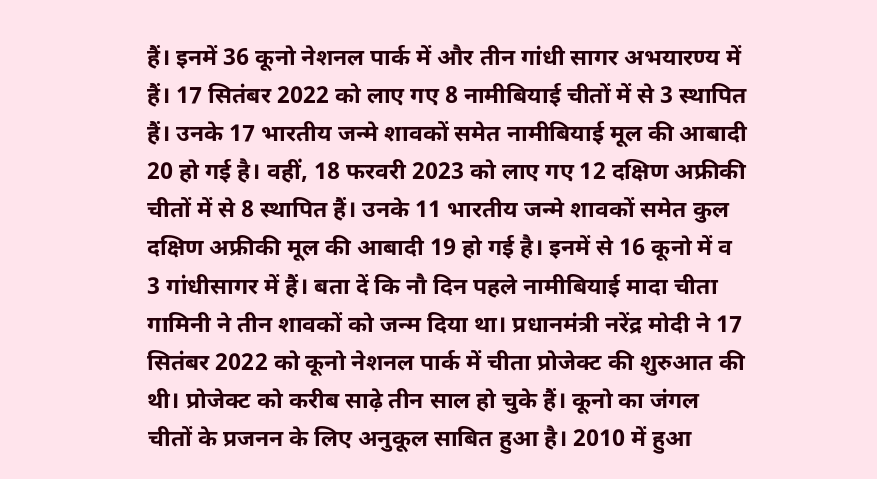हैं। इनमें 36 कूनो नेशनल पार्क में और तीन गांधी सागर अभयारण्य में हैं। 17 सितंबर 2022 को लाए गए 8 नामीबियाई चीतों में से 3 स्थापित हैं। उनके 17 भारतीय जन्मे शावकों समेत नामीबियाई मूल की आबादी 20 हो गई है। वहीं, 18 फरवरी 2023 को लाए गए 12 दक्षिण अफ्रीकी चीतों में से 8 स्थापित हैं। उनके 11 भारतीय जन्मे शावकों समेत कुल दक्षिण अफ्रीकी मूल की आबादी 19 हो गई है। इनमें से 16 कूनो में व 3 गांधीसागर में हैं। बता दें कि नौ दिन पहले नामीबियाई मादा चीता गामिनी ने तीन शावकों को जन्म दिया था। प्रधानमंत्री नरेंद्र मोदी ने 17 सितंबर 2022 को कूनो नेशनल पार्क में चीता प्रोजेक्ट की शुरुआत की थी। प्रोजेक्ट को करीब साढ़े तीन साल हो चुके हैं। कूनो का जंगल चीतों के प्रजनन के लिए अनुकूल साबित हुआ है। 2010 में हुआ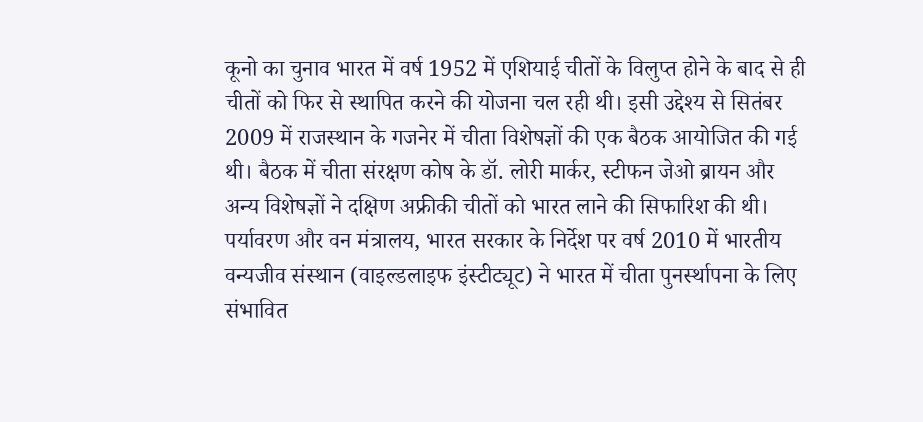कूनो का चुनाव भारत में वर्ष 1952 में एशियाई चीतों के विलुप्त होने के बाद से ही चीतों को फिर से स्थापित करने की योजना चल रही थी। इसी उद्देश्य से सितंबर 2009 में राजस्थान के गजनेर में चीता विशेषज्ञों की एक बैठक आयोजित की गई थी। बैठक में चीता संरक्षण कोष के डॉ. लोरी मार्कर, स्टीफन जेओ ब्रायन और अन्य विशेषज्ञों ने दक्षिण अफ्रीकी चीतों को भारत लाने की सिफारिश की थी। पर्यावरण और वन मंत्रालय, भारत सरकार के निर्देश पर वर्ष 2010 में भारतीय वन्यजीव संस्थान (वाइल्डलाइफ इंस्टीट्यूट) ने भारत में चीता पुनर्स्थापना के लिए संभावित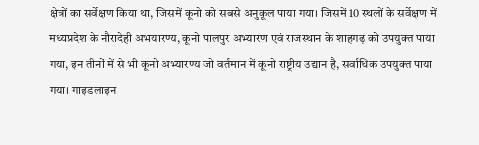क्षेत्रों का सर्वेक्षण किया था, जिसमें कूनो को सबसे अनुकूल पाया गया। जिसमें 10 स्थलों के सर्वेक्षण में मध्यप्रदेश के नौरादेही अभयारण्य, कूनो पालपुर अभ्यारण एवं राजस्थान के शाहगढ़ को उपयुक्त पाया गया, इन तीनों में से भी कूनो अभ्यारण्य जो वर्तमान में कूनो राष्ट्रीय उद्यान है, सर्वाधिक उपयुक्त पाया गया। गाइडलाइन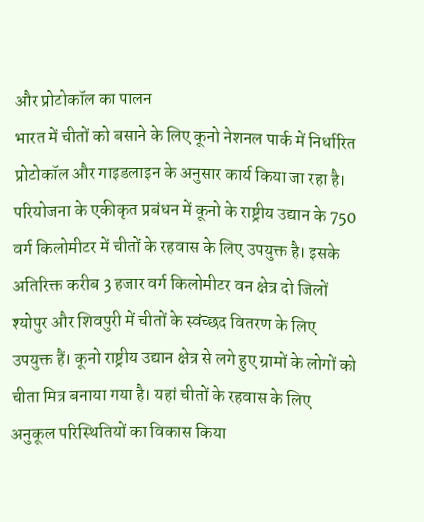और प्रोटोकॉल का पालन
भारत में चीतों को बसाने के लिए कूनो नेशनल पार्क में निर्धारित प्रोटोकॉल और गाइडलाइन के अनुसार कार्य किया जा रहा है। परियोजना के एकीकृत प्रबंधन में कूनो के राष्ट्रीय उद्यान के 750 वर्ग किलोमीटर में चीतों के रहवास के लिए उपयुक्त है। इसके अतिरिक्त करीब 3 हजार वर्ग किलोमीटर वन क्षेत्र दो जिलों श्योपुर और शिवपुरी में चीतों के स्वंच्छद वितरण के लिए उपयुक्त हैं। कूनो राष्ट्रीय उद्यान क्षेत्र से लगे हुए ग्रामों के लोगों को चीता मित्र बनाया गया है। यहां चीतों के रहवास के लिए अनुकूल परिस्थितियों का विकास किया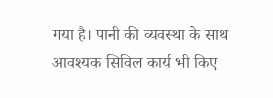गया है। पानी की व्यवस्था के साथ आवश्यक सिविल कार्य भी किए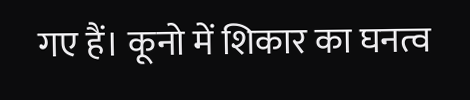गए हैं। कूनो में शिकार का घनत्व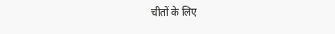चीतों के लिए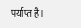पर्याप्त है।